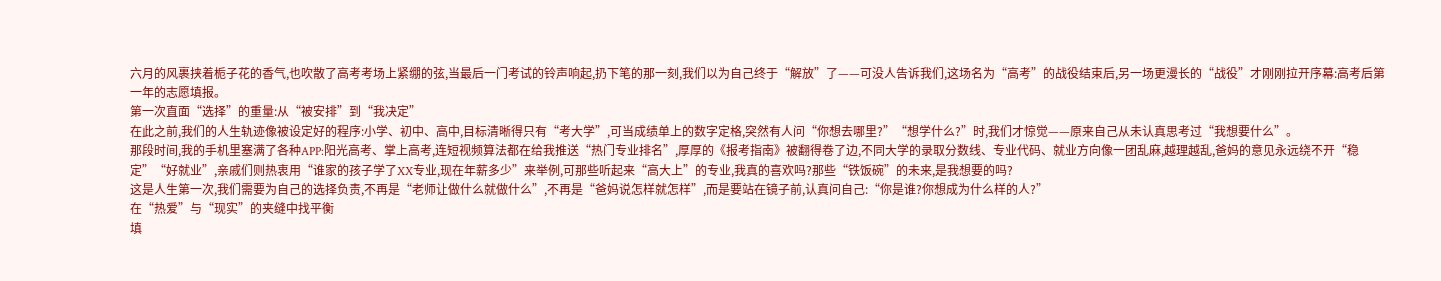六月的风裹挟着栀子花的香气,也吹散了高考考场上紧绷的弦,当最后一门考试的铃声响起,扔下笔的那一刻,我们以为自己终于“解放”了——可没人告诉我们,这场名为“高考”的战役结束后,另一场更漫长的“战役”才刚刚拉开序幕:高考后第一年的志愿填报。
第一次直面“选择”的重量:从“被安排”到“我决定”
在此之前,我们的人生轨迹像被设定好的程序:小学、初中、高中,目标清晰得只有“考大学”,可当成绩单上的数字定格,突然有人问“你想去哪里?”“想学什么?”时,我们才惊觉——原来自己从未认真思考过“我想要什么”。
那段时间,我的手机里塞满了各种APP:阳光高考、掌上高考,连短视频算法都在给我推送“热门专业排名”,厚厚的《报考指南》被翻得卷了边,不同大学的录取分数线、专业代码、就业方向像一团乱麻,越理越乱,爸妈的意见永远绕不开“稳定”“好就业”,亲戚们则热衷用“谁家的孩子学了XX专业,现在年薪多少”来举例,可那些听起来“高大上”的专业,我真的喜欢吗?那些“铁饭碗”的未来,是我想要的吗?
这是人生第一次,我们需要为自己的选择负责,不再是“老师让做什么就做什么”,不再是“爸妈说怎样就怎样”,而是要站在镜子前,认真问自己:“你是谁?你想成为什么样的人?”
在“热爱”与“现实”的夹缝中找平衡
填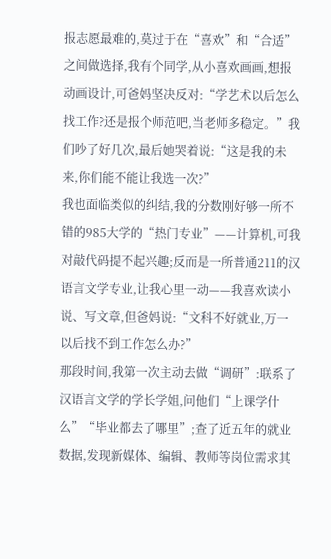报志愿最难的,莫过于在“喜欢”和“合适”之间做选择,我有个同学,从小喜欢画画,想报动画设计,可爸妈坚决反对:“学艺术以后怎么找工作?还是报个师范吧,当老师多稳定。”我们吵了好几次,最后她哭着说:“这是我的未来,你们能不能让我选一次?”
我也面临类似的纠结,我的分数刚好够一所不错的985大学的“热门专业”——计算机,可我对敲代码提不起兴趣;反而是一所普通211的汉语言文学专业,让我心里一动——我喜欢读小说、写文章,但爸妈说:“文科不好就业,万一以后找不到工作怎么办?”
那段时间,我第一次主动去做“调研”:联系了汉语言文学的学长学姐,问他们“上课学什么”“毕业都去了哪里”;查了近五年的就业数据,发现新媒体、编辑、教师等岗位需求其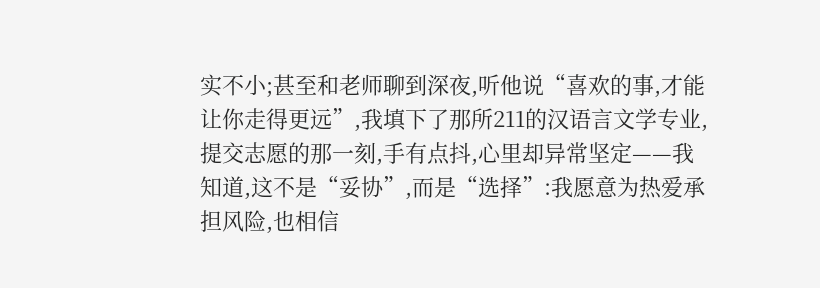实不小;甚至和老师聊到深夜,听他说“喜欢的事,才能让你走得更远”,我填下了那所211的汉语言文学专业,提交志愿的那一刻,手有点抖,心里却异常坚定——我知道,这不是“妥协”,而是“选择”:我愿意为热爱承担风险,也相信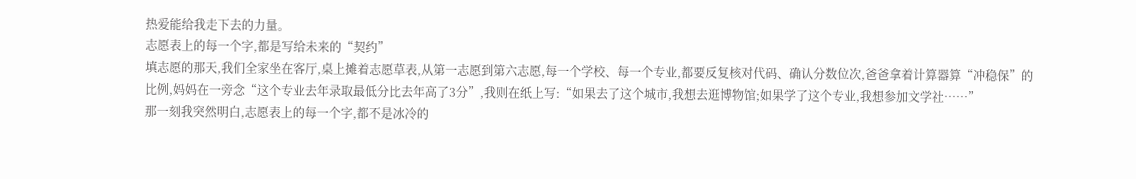热爱能给我走下去的力量。
志愿表上的每一个字,都是写给未来的“契约”
填志愿的那天,我们全家坐在客厅,桌上摊着志愿草表,从第一志愿到第六志愿,每一个学校、每一个专业,都要反复核对代码、确认分数位次,爸爸拿着计算器算“冲稳保”的比例,妈妈在一旁念“这个专业去年录取最低分比去年高了3分”,我则在纸上写:“如果去了这个城市,我想去逛博物馆;如果学了这个专业,我想参加文学社……”
那一刻我突然明白,志愿表上的每一个字,都不是冰冷的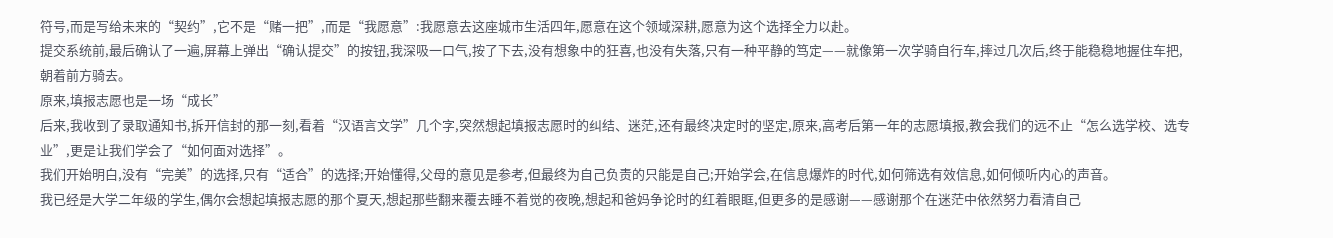符号,而是写给未来的“契约”,它不是“赌一把”,而是“我愿意”:我愿意去这座城市生活四年,愿意在这个领域深耕,愿意为这个选择全力以赴。
提交系统前,最后确认了一遍,屏幕上弹出“确认提交”的按钮,我深吸一口气,按了下去,没有想象中的狂喜,也没有失落,只有一种平静的笃定——就像第一次学骑自行车,摔过几次后,终于能稳稳地握住车把,朝着前方骑去。
原来,填报志愿也是一场“成长”
后来,我收到了录取通知书,拆开信封的那一刻,看着“汉语言文学”几个字,突然想起填报志愿时的纠结、迷茫,还有最终决定时的坚定,原来,高考后第一年的志愿填报,教会我们的远不止“怎么选学校、选专业”,更是让我们学会了“如何面对选择”。
我们开始明白,没有“完美”的选择,只有“适合”的选择;开始懂得,父母的意见是参考,但最终为自己负责的只能是自己;开始学会,在信息爆炸的时代,如何筛选有效信息,如何倾听内心的声音。
我已经是大学二年级的学生,偶尔会想起填报志愿的那个夏天,想起那些翻来覆去睡不着觉的夜晚,想起和爸妈争论时的红着眼眶,但更多的是感谢——感谢那个在迷茫中依然努力看清自己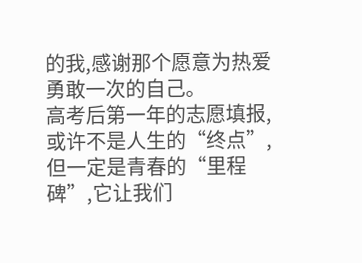的我,感谢那个愿意为热爱勇敢一次的自己。
高考后第一年的志愿填报,或许不是人生的“终点”,但一定是青春的“里程碑”,它让我们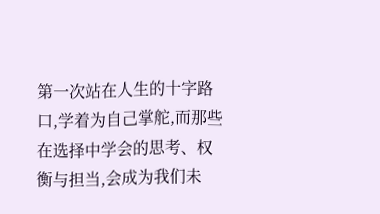第一次站在人生的十字路口,学着为自己掌舵,而那些在选择中学会的思考、权衡与担当,会成为我们未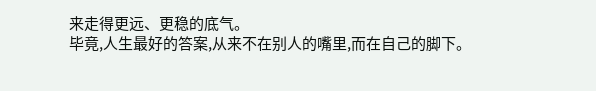来走得更远、更稳的底气。
毕竟,人生最好的答案,从来不在别人的嘴里,而在自己的脚下。